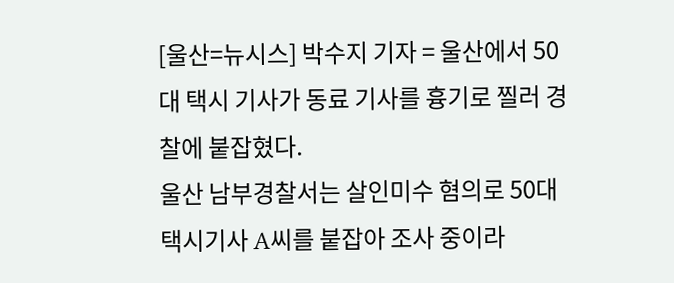[울산=뉴시스] 박수지 기자 = 울산에서 50대 택시 기사가 동료 기사를 흉기로 찔러 경찰에 붙잡혔다.
울산 남부경찰서는 살인미수 혐의로 50대 택시기사 A씨를 붙잡아 조사 중이라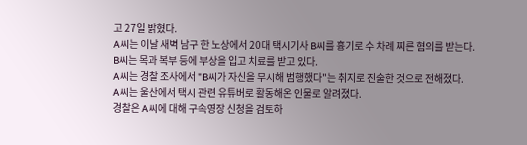고 27일 밝혔다.
A씨는 이날 새벽 남구 한 노상에서 20대 택시기사 B씨를 흉기로 수 차례 찌른 혐의를 받는다.
B씨는 목과 복부 등에 부상을 입고 치료를 받고 있다.
A씨는 경찰 조사에서 "B씨가 자신을 무시해 범행했다"는 취지로 진술한 것으로 전해졌다.
A씨는 울산에서 택시 관련 유튜버로 활동해온 인물로 알려졌다.
경찰은 A씨에 대해 구속영장 신청을 검토하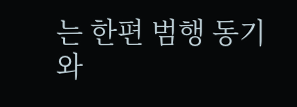는 한편 범행 동기와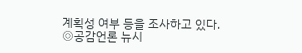계획성 여부 등을 조사하고 있다.
◎공감언론 뉴시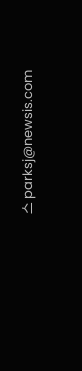스 parksj@newsis.com